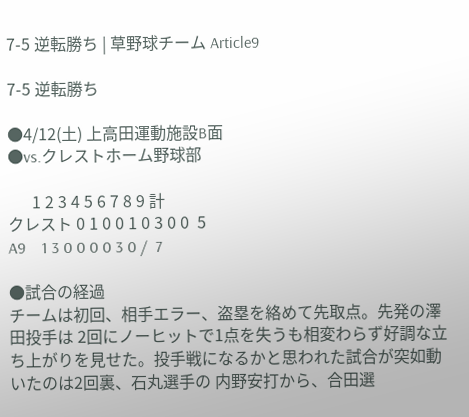7-5 逆転勝ち | 草野球チーム Article9

7-5 逆転勝ち

●4/12(土) 上高田運動施設B面
●vs.クレストホーム野球部

      1 2 3 4 5 6 7 8 9 計
クレスト 0 1 0 0 1 0 3 0 0  5
A9    1 3 0 0 0 0 3 0 /  7

●試合の経過
チームは初回、相手エラー、盗塁を絡めて先取点。先発の澤田投手は 2回にノーヒットで1点を失うも相変わらず好調な立ち上がりを見せた。投手戦になるかと思われた試合が突如動いたのは2回裏、石丸選手の 内野安打から、合田選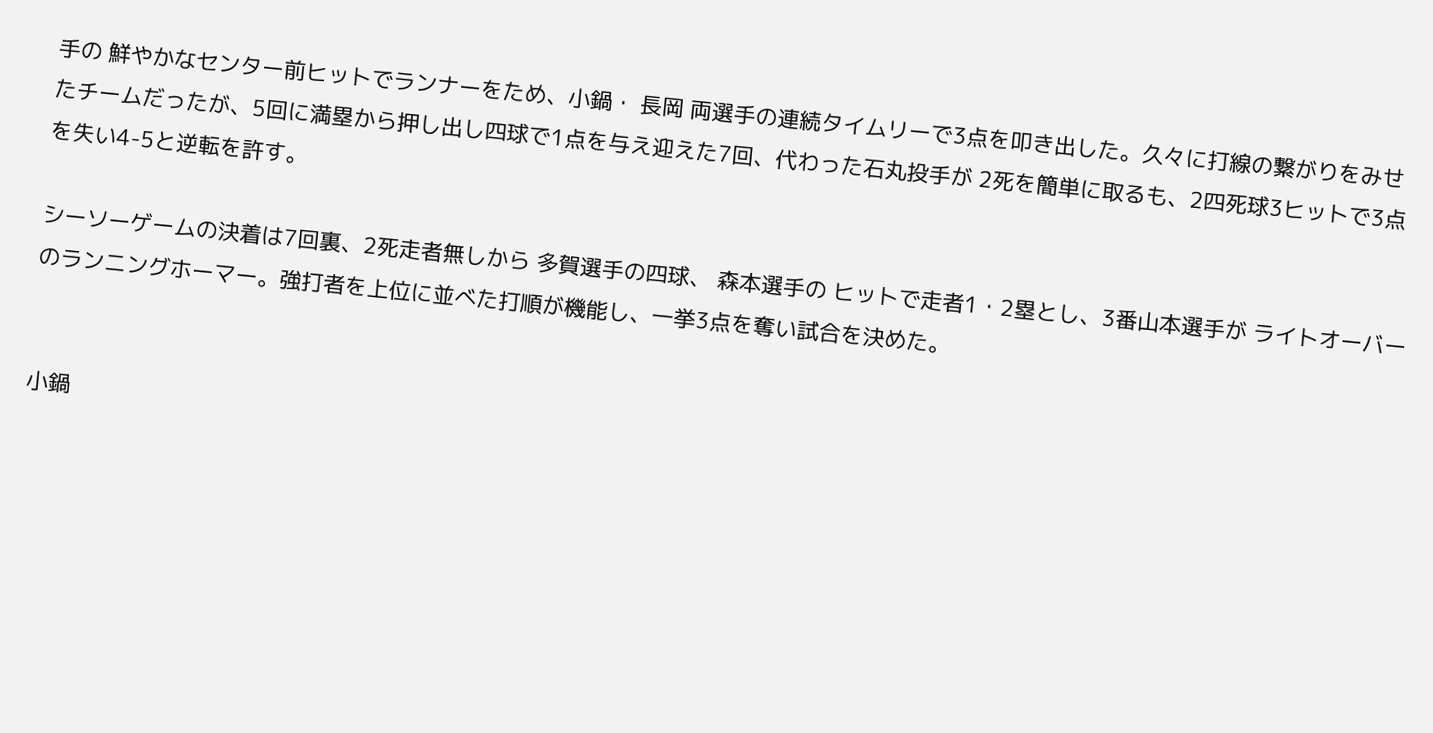手の 鮮やかなセンター前ヒットでランナーをため、小鍋・ 長岡 両選手の連続タイムリーで3点を叩き出した。久々に打線の繋がりをみせたチームだったが、5回に満塁から押し出し四球で1点を与え迎えた7回、代わった石丸投手が 2死を簡単に取るも、2四死球3ヒットで3点を失い4-5と逆転を許す。

シーソーゲームの決着は7回裏、2死走者無しから 多賀選手の四球、 森本選手の ヒットで走者1・2塁とし、3番山本選手が ライトオーバーのランニングホーマー。強打者を上位に並べた打順が機能し、一挙3点を奪い試合を決めた。


小鍋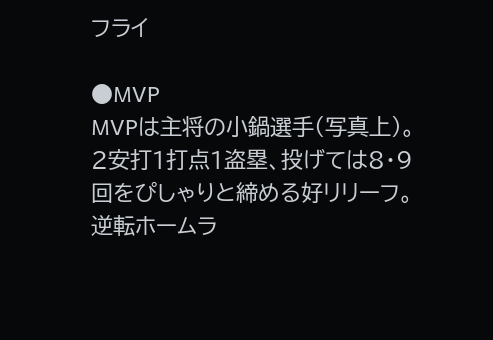フライ

●MVP
MVPは主将の小鍋選手(写真上)。 2安打1打点1盗塁、投げては8・9回をぴしゃりと締める好リリーフ。逆転ホームラ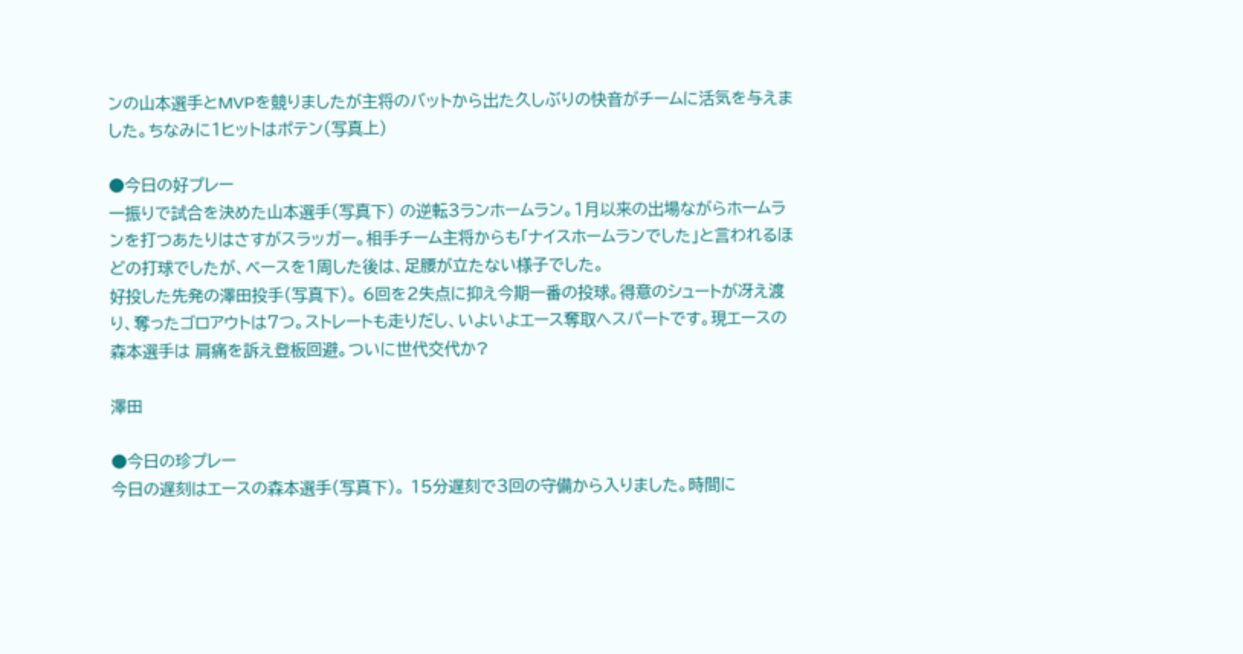ンの山本選手とMVPを競りましたが主将のバットから出た久しぶりの快音がチームに活気を与えました。ちなみに1ヒットはポテン(写真上)

●今日の好プレー
一振りで試合を決めた山本選手(写真下) の逆転3ランホームラン。1月以来の出場ながらホームランを打つあたりはさすがスラッガー。相手チーム主将からも「ナイスホームランでした」と言われるほどの打球でしたが、ベースを1周した後は、足腰が立たない様子でした。
好投した先発の澤田投手(写真下)。 6回を2失点に抑え今期一番の投球。得意のシュートが冴え渡り、奪ったゴロアウトは7つ。ストレートも走りだし、いよいよエース奪取へスパートです。現エースの森本選手は 肩痛を訴え登板回避。ついに世代交代か?

澤田

●今日の珍プレー
今日の遅刻はエースの森本選手(写真下)。 15分遅刻で3回の守備から入りました。時間に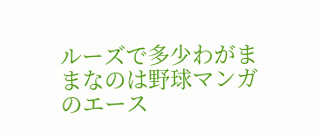ルーズで多少わがままなのは野球マンガのエース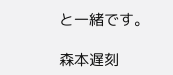と一緒です。

森本遅刻